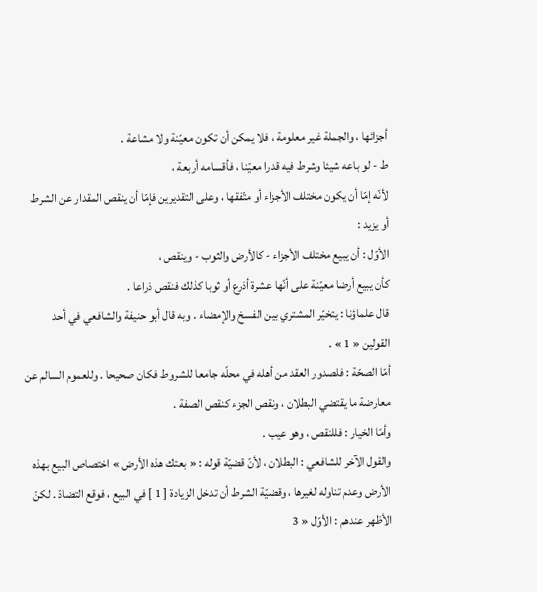أجزائها ، والجملة غير معلومة ، فلا يمكن أن تكون معيّنة ولا مشاعة .
ط - لو باعه شيئا وشرط فيه قدرا معيّنا ، فأقسامه أربعة ،
لأنّه إمّا أن يكون مختلف الأجزاء أو متّفقها ، وعلى التقديرين فإمّا أن ينقص المقدار عن الشرط أو يزيد :
الأوّل : أن يبيع مختلف الأجزاء - كالأرض والثوب - وينقص ،
كأن يبيع أرضا معيّنة على أنّها عشرة أذرع أو ثوبا كذلك فنقص ذراعا .
قال علماؤنا : يتخيّر المشتري بين الفسخ والإمضاء . وبه قال أبو حنيفة والشافعي في أحد القولين « 1 » .
أمّا الصحّة : فلصدور العقد من أهله في محلّه جامعا للشروط فكان صحيحا . وللعموم السالم عن معارضة ما يقتضي البطلان ، ونقص الجزء كنقص الصفة .
وأمّا الخيار : فللنقص ، وهو عيب .
والقول الآخر للشافعي : البطلان ، لأنّ قضيّة قوله : « بعتك هذه الأرض » اختصاص البيع بهذه الأرض وعدم تناوله لغيرها ، وقضيّة الشرط أن تدخل الزيادة [ 1 ] في البيع ، فوقع التضادّ . لكنّ الأظهر عندهم : الأوّل « 3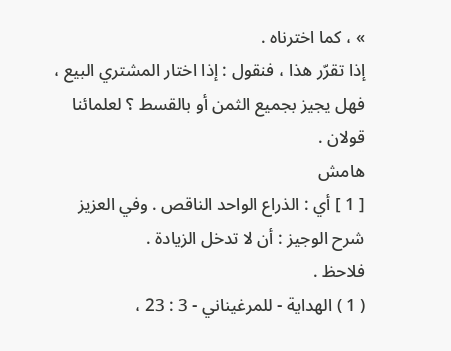» ، كما اخترناه .
إذا تقرّر هذا ، فنقول : إذا اختار المشتري البيع ، فهل يجيز بجميع الثمن أو بالقسط ؟ لعلمائنا قولان .
هامش
[ 1 ] أي : الذراع الواحد الناقص . وفي العزيز شرح الوجيز : أن لا تدخل الزيادة .
فلاحظ .
( 1 ) الهداية - للمرغيناني - 3 : 23 ،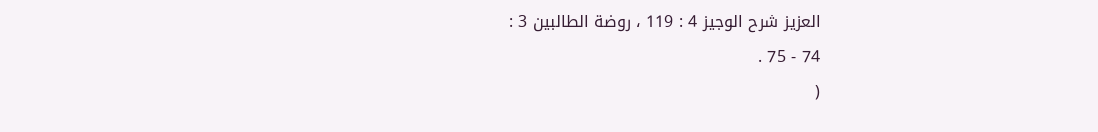العزيز شرح الوجيز 4 : 119 ، روضة الطالبين 3 :
74 - 75 .
(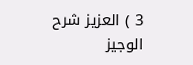3 ) العزيز شرح الوجيز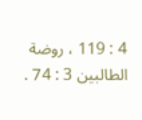4 : 119 ، روضة الطالبين 3 : 74 .